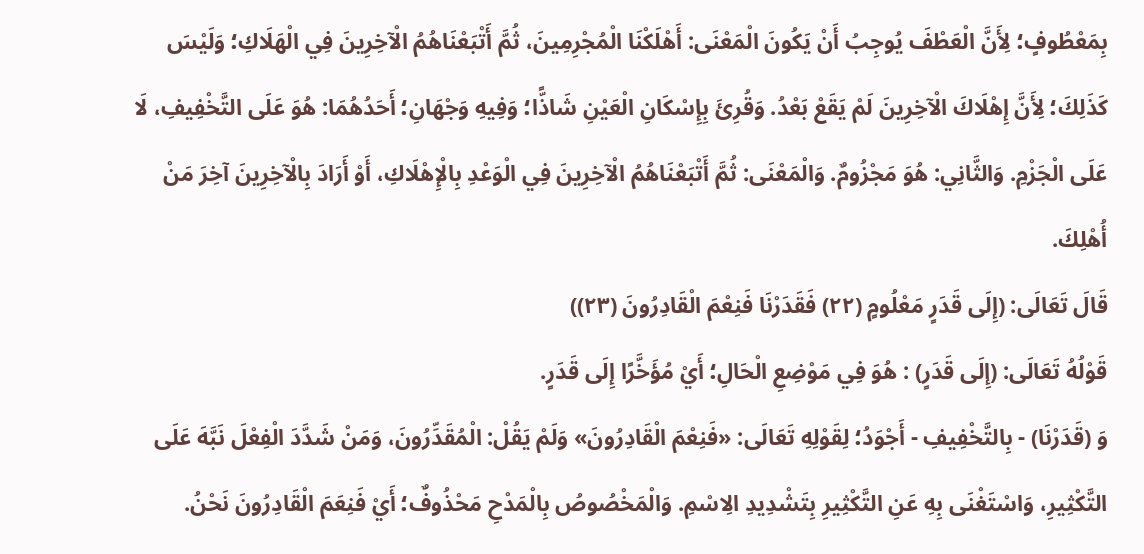بِمَعْطُوفٍ؛ لِأَنَّ الْعَطْفَ يُوجِبُ أَنْ يَكُونَ الْمَعْنَى: أَهْلَكْنَا الْمُجْرِمِينَ، ثُمَّ أَتْبَعْنَاهُمُ الْآخِرِينَ فِي الْهَلَاكِ؛ وَلَيْسَ كَذَلِكَ؛ لِأَنَّ إِهْلَاكَ الْآخِرِينَ لَمْ يَقَعْ بَعْدُ. وَقُرِئَ بِإِسْكَانِ الْعَيْنِ شَاذًّا؛ وَفِيهِ وَجْهَانِ؛ أَحَدُهُمَا: هُوَ عَلَى التَّخْفِيفِ، لَا عَلَى الْجَزْمِ. وَالثَّانِي: هُوَ مَجْزُومٌ. وَالْمَعْنَى: ثُمَّ أَتْبَعْنَاهُمُ الْآخِرِينَ فِي الْوَعْدِ بِالْإِهْلَاكِ، أَوْ أَرَادَ بِالْآخِرِينَ آخِرَ مَنْ أُهْلِكَ.
قَالَ تَعَالَى: (إِلَى قَدَرٍ مَعْلُومٍ (٢٢) فَقَدَرْنَا فَنِعْمَ الْقَادِرُونَ (٢٣))
قَوْلُهُ تَعَالَى: (إِلَى قَدَرٍ) : هُوَ فِي مَوْضِعِ الْحَالِ؛ أَيْ مُؤَخَّرًا إِلَى قَدَرٍ.
وَ (قَدَرْنَا) - بِالتَّخْفِيفِ - أَجْوَدُ؛ لِقَوْلِهِ تَعَالَى: «فَنِعْمَ الْقَادِرُونَ» وَلَمْ يَقُلْ: الْمُقَدِّرُونَ، وَمَنْ شَدَّدَ الْفِعْلَ نَبَّهَ عَلَى التَّكْثِيرِ، وَاسْتَغْنَى بِهِ عَنِ التَّكْثِيرِ بِتَشْدِيدِ الِاسْمِ. وَالْمَخْصُوصُ بِالْمَدْحِ مَحْذُوفٌ؛ أَيْ فَنِعَمَ الْقَادِرُونَ نَحْنُ.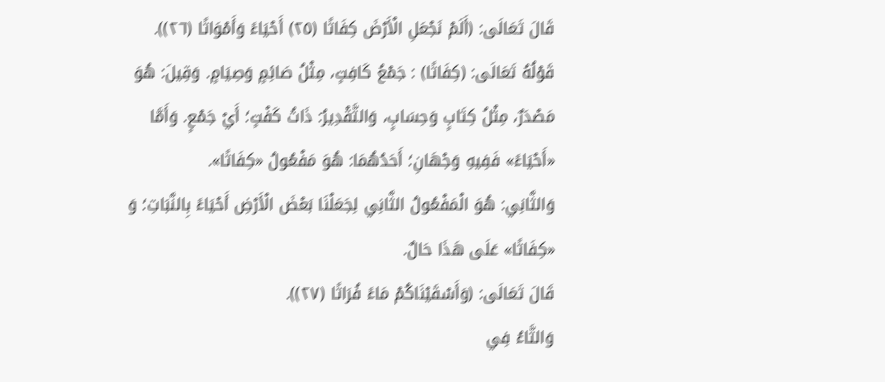قَالَ تَعَالَى: (أَلَمْ نَجْعَلِ الْأَرْضَ كِفَاتًا (٢٥) أَحْيَاءً وَأَمْوَاتًا (٢٦)).
قَوْلُهُ تَعَالَى: (كِفَاتًا) : جَمْعُ كَافِتٍ، مِثْلُ صَائِمٍ وَصِيَامٍ. وَقِيلَ: هُوَ مَصْدَرٌ، مِثْلُ كِتَابٍ وَحِسَابٍ، وَالتَّقْدِيرُ: ذَاتُ كَفْتٍ؛ أَيْ جَمْعٍ. وَأَمَّا «أَحْيَاءً» فَفِيهِ وَجْهَانِ؛ أَحَدُهُمَا: هُوَ مَفْعُولُ «كِفَاتًا».
وَالثَّانِي: هُوَ الْمَفْعُولُ الثَّانِي لِجَعَلْنَا بَعْضَ الْأَرْضِ أَحْيَاءً بِالنَّبَاتِ؛ وَ «كِفَاتًا» عَلَى هَذَا حَالٌ.
قَالَ تَعَالَى: (وَأَسْقَيْنَاكُمْ مَاءً فُرَاتًا (٢٧)).
وَالتَّاءُ فِي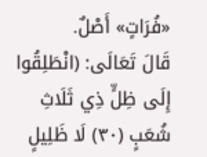«فُرَاتٍ» أَصْلٌ.
قَالَ تَعَالَى: (انْطَلِقُوا إِلَى ظِلٍّ ذِي ثَلَاثِ شُعَبٍ (٣٠) لَا ظَلِيلٍ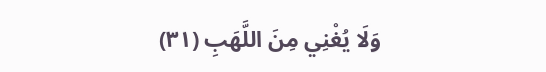وَلَا يُغْنِي مِنَ اللَّهَبِ (٣١)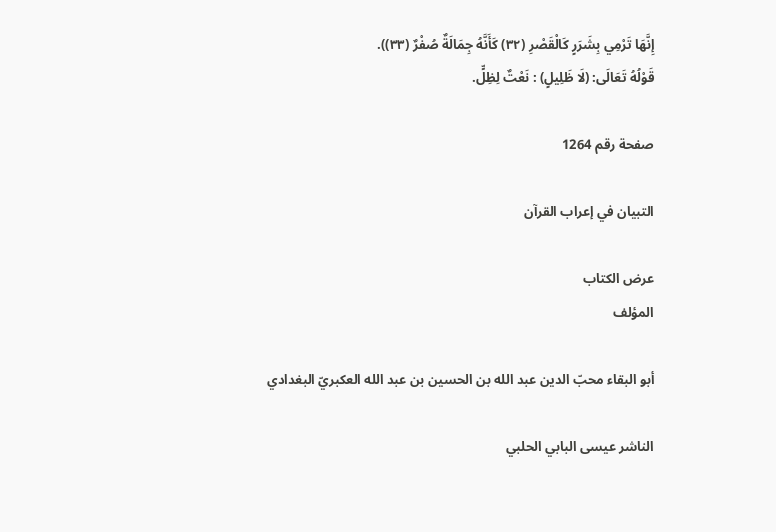إِنَّهَا تَرْمِي بِشَرَرٍ كَالْقَصْرِ (٣٢) كَأَنَّهُ جِمَالَةٌ صُفْرٌ (٣٣)).
قَوْلُهُ تَعَالَى: (لَا ظَلِيلٍ) : نَعْتٌ لِظِلٍّ.

صفحة رقم 1264

التبيان في إعراب القرآن

عرض الكتاب
المؤلف

أبو البقاء محبّ الدين عبد الله بن الحسين بن عبد الله العكبريّ البغدادي

الناشر عيسى البابي الحلبي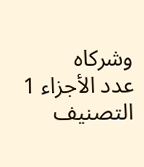وشركاه
عدد الأجزاء 1
التصنيف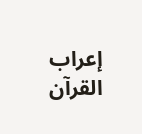إعراب القرآن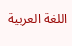اللغة العربية